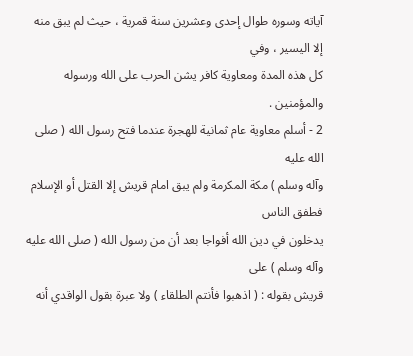آياته وسوره طوال إحدى وعشرين سنة قمرية ، حيث لم يبق منه إلا اليسير ، وفي
كل هذه المدة ومعاوية كافر يشن الحرب على الله ورسوله والمؤمنين .
2 - أسلم معاوية عام ثمانية للهجرة عندما فتح رسول الله ( صلى الله عليه
وآله وسلم ) مكة المكرمة ولم يبق امام قريش إلا القتل أو الإسلام فطفق الناس
يدخلون في دين الله أفواجا بعد أن من رسول الله ( صلى الله عليه وآله وسلم ) على
قريش بقوله : ( اذهبوا فأنتم الطلقاء ) ولا عبرة بقول الواقدي أنه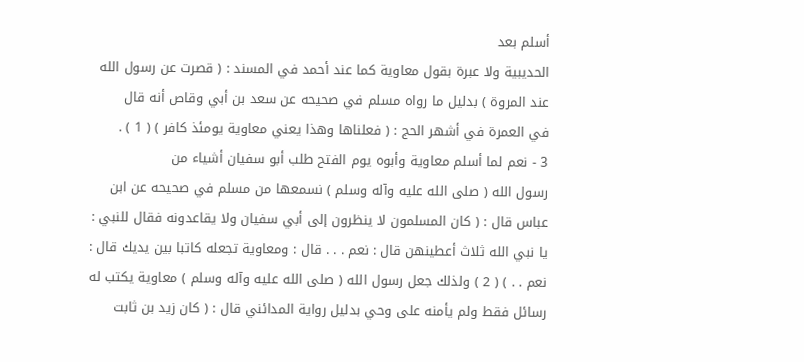أسلم بعد
الحديبية ولا عبرة بقول معاوية كما عند أحمد في المسند : ( قصرت عن رسول الله
عند المروة ) بدليل ما رواه مسلم في صحيحه عن سعد بن أبي وقاص أنه قال
في العمرة في أشهر الحج : ( فعلناها وهذا يعني معاوية يومئذ كافر ) ( 1 ) .
3 - نعم لما أسلم معاوية وأبوه يوم الفتح طلب أبو سفيان أشياء من
رسول الله ( صلى الله عليه وآله وسلم ) نسمعها من مسلم في صحيحه عن ابن
عباس قال : ( كان المسلمون لا ينظرون إلى أبي سفيان ولا يقاعدونه فقال للنبي :
يا نبي الله ثلاث أعطينهن قال : نعم . . . قال : ومعاوية تجعله كاتبا بين يديك قال :
نعم . . ) ( 2 ) ولذلك جعل رسول الله ( صلى الله عليه وآله وسلم ) معاوية يكتب له
رسائل فقط ولم يأمنه على وحي بدليل رواية المدائني قال : ( كان زيد بن ثابت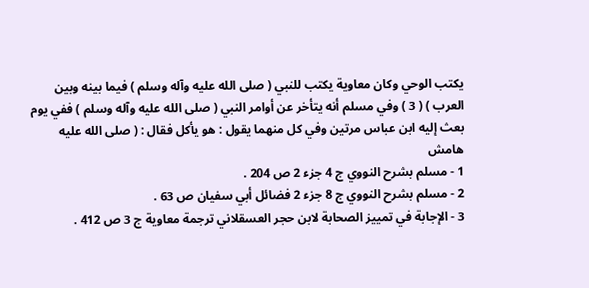يكتب الوحي وكان معاوية يكتب للنبي ( صلى الله عليه وآله وسلم ) فيما بينه وبين
العرب ) ( 3 ) وفي مسلم أنه يتأخر عن أوامر النبي ( صلى الله عليه وآله وسلم ) ففي يوم
بعث إليه ابن عباس مرتين وفي كل منهما يقول : هو يأكل فقال : ( صلى الله عليه
هامش
1 - مسلم بشرح النووي ج 4 جزء 2 ص 204 .
2 - مسلم بشرح النووي ج 8 جزء 2 فضائل أبي سفيان ص 63 .
3 - الإجابة في تمييز الصحابة لابن حجر العسقلاني ترجمة معاوية ج 3 ص 412 .